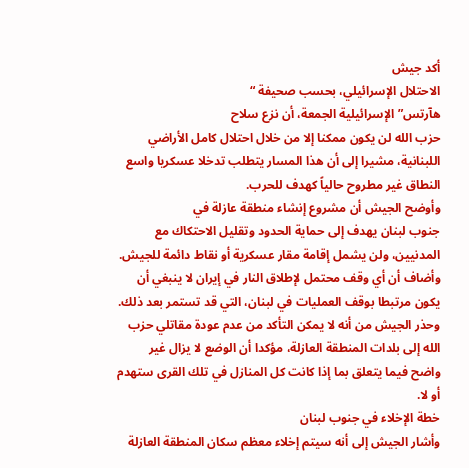أكد جيش
الاحتلال الإسرائيلي، بحسب صحيفة “
هآرتس” الإسرائيلية الجمعة، أن نزع سلاح
حزب الله لن يكون ممكنا إلا من خلال احتلال كامل الأراضي
اللبنانية، مشيرا إلى أن هذا المسار يتطلب تدخلا عسكريا واسع النطاق غير مطروح حالياً كهدف للحرب.
وأوضح الجيش أن مشروع إنشاء منطقة عازلة في
جنوب لبنان يهدف إلى حماية الحدود وتقليل الاحتكاك مع المدنيين، ولن يشمل إقامة مقار عسكرية أو نقاط دائمة للجيش.
وأضاف أن أي وقف محتمل لإطلاق النار في إيران لا ينبغي أن يكون مرتبطا بوقف العمليات في لبنان، التي قد تستمر بعد ذلك.
وحذر الجيش من أنه لا يمكن التأكد من عدم عودة مقاتلي حزب الله إلى بلدات المنطقة العازلة، مؤكدا أن الوضع لا يزال غير واضح فيما يتعلق بما إذا كانت كل المنازل في تلك القرى ستهدم أو لا.
خطة الإخلاء في جنوب لبنان
وأشار الجيش إلى أنه سيتم إخلاء معظم سكان المنطقة العازلة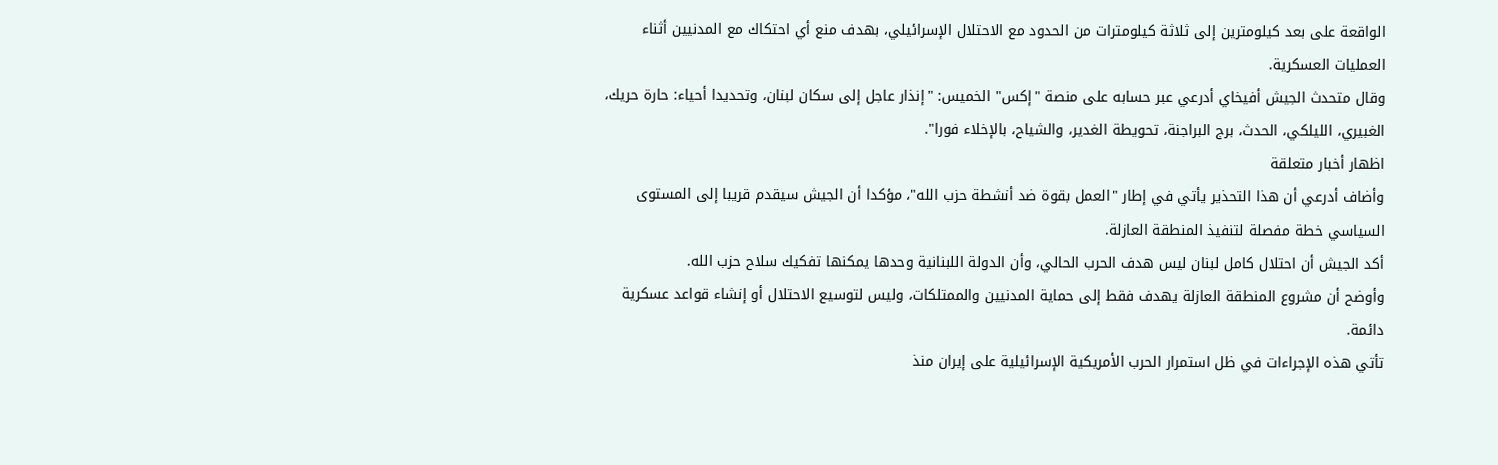الواقعة على بعد كيلومترين إلى ثلاثة كيلومترات من الحدود مع الاحتلال الإسرائيلي، بهدف منع أي احتكاك مع المدنيين أثناء العمليات العسكرية.
وقال متحدث الجيش أفيخاي أدرعي عبر حسابه على منصة "إكس" الخميس: "إنذار عاجل إلى سكان لبنان، وتحديدا أحياء: حارة حريك، الغبيري، الليلكي، الحدث، برج البراجنة، تحويطة الغدير، والشياح، بالإخلاء فورا".
اظهار أخبار متعلقة
وأضاف أدرعي أن هذا التحذير يأتي في إطار "العمل بقوة ضد أنشطة حزب الله"، مؤكدا أن الجيش سيقدم قريبا إلى المستوى السياسي خطة مفصلة لتنفيذ المنطقة العازلة.
أكد الجيش أن احتلال كامل لبنان ليس هدف الحرب الحالي، وأن الدولة اللبنانية وحدها يمكنها تفكيك سلاح حزب الله.
وأوضح أن مشروع المنطقة العازلة يهدف فقط إلى حماية المدنيين والممتلكات، وليس لتوسيع الاحتلال أو إنشاء قواعد عسكرية دائمة.
تأتي هذه الإجراءات في ظل استمرار الحرب الأمريكية الإسرائيلية على إيران منذ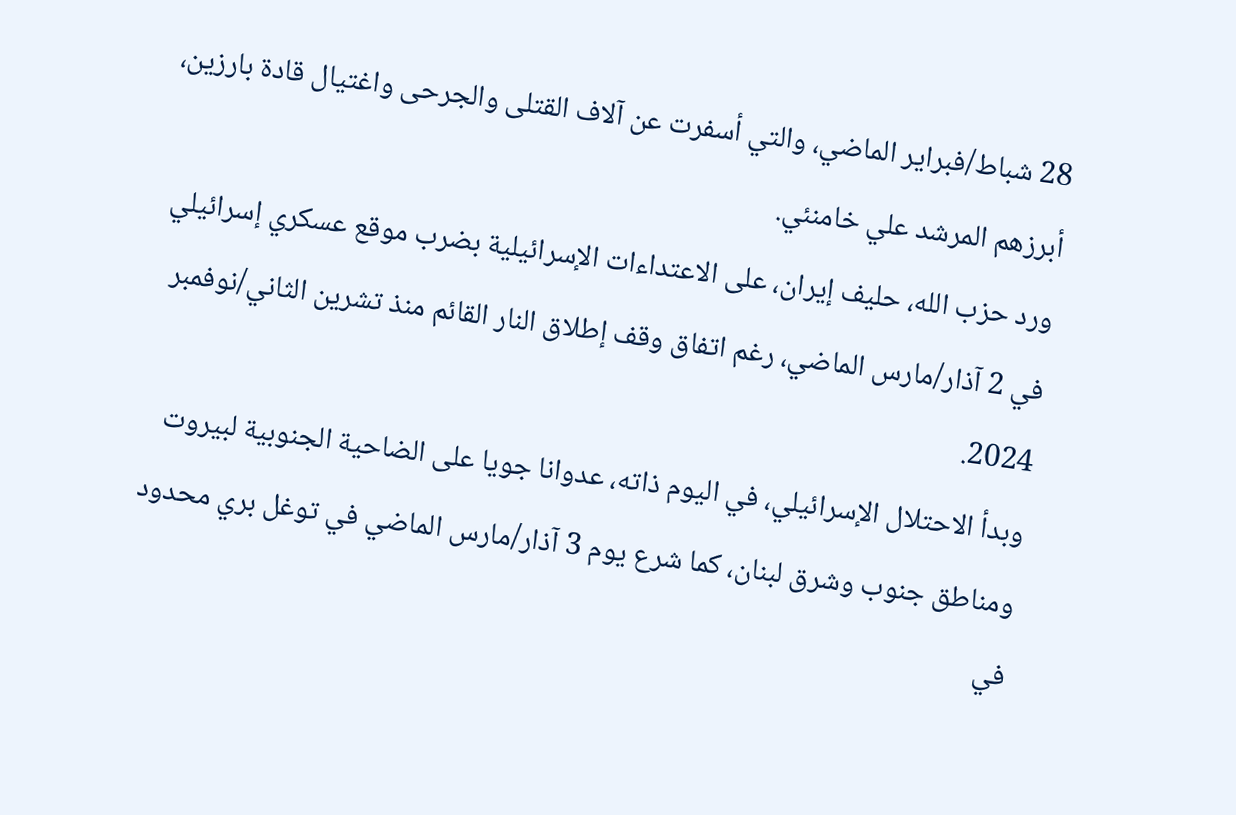28 شباط/فبراير الماضي، والتي أسفرت عن آلاف القتلى والجرحى واغتيال قادة بارزين، أبرزهم المرشد علي خامنئي.
ورد حزب الله، حليف إيران، على الاعتداءات الإسرائيلية بضرب موقع عسكري إسرائيلي في 2 آذار/مارس الماضي، رغم اتفاق وقف إطلاق النار القائم منذ تشرين الثاني/نوفمبر 2024.
وبدأ الاحتلال الإسرائيلي، في اليوم ذاته، عدوانا جويا على الضاحية الجنوبية لبيروت ومناطق جنوب وشرق لبنان، كما شرع يوم 3 آذار/مارس الماضي في توغل بري محدود في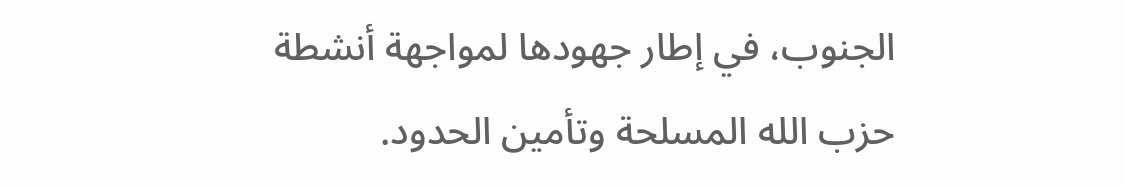الجنوب، في إطار جهودها لمواجهة أنشطة حزب الله المسلحة وتأمين الحدود.